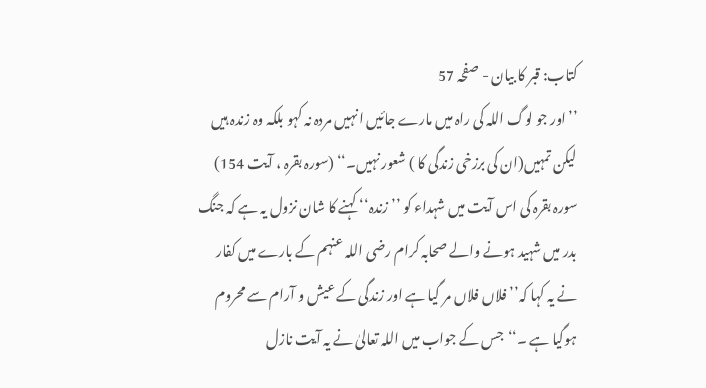کتاب: قبر کا بیان - صفحہ 57
’’اور جو لوگ اللہ کی راہ میں مارے جائیں انہیں مردہ نہ کہو بلکہ وہ زندہ ہیں لیکن تمہیں(ان کی برزخی زندگی کا ) شعور نہیں۔‘‘ (سورہ بقرہ ، آیت 154) سورہ بقرہ کی اس آیت میں شہداء کو ’’زندہ‘‘ کہنے کا شان نزول یہ ہے کہ جنگ بدر میں شہید ہونے والے صحابہ کرام رضی اللہ عنہم کے بارے میں کفار نے یہ کہا کہ’’ فلاں فلاں مر گیا ہے اور زندگی کے عیش و آرام سے محروم ہوگیا ہے ۔‘‘جس کے جواب میں اللہ تعالیٰ نے یہ آیت نازل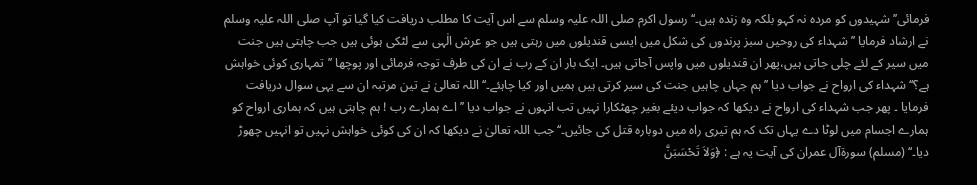فرمائی’’ شہیدوں کو مردہ نہ کہو بلکہ وہ زندہ ہیں۔‘‘ رسول اکرم صلی اللہ علیہ وسلم سے اس آیت کا مطلب دریافت کیا گیا تو آپ صلی اللہ علیہ وسلم نے ارشاد فرمایا ’’شہداء کی روحیں سبز پرندوں کی شکل میں ایسی قندیلوں میں رہتی ہیں جو عرش الٰہی سے لٹکی ہوئی ہیں جب چاہتی ہیں جنت میں سیر کے لئے چلی جاتی ہیں،پھر ان قندیلوں میں واپس آجاتی ہیں۔ ایک بار ان کے رب نے ان کی طرف توجہ فرمائی اور پوچھا ’’تمہاری کوئی خواہش ہے؟‘‘ شہداء کی ارواح نے جواب دیا ’’ہم جہاں چاہیں جنت کی سیر کرتی ہیں ہمیں اور کیا چاہئے۔‘‘ اللہ تعالیٰ نے تین مرتبہ ان سے یہی سوال دریافت فرمایا ۔ پھر جب شہداء کی ارواح نے دیکھا کہ جواب دیئے بغیر چھٹکارا نہیں تب انہوں نے جواب دیا ’’ اے ہمارے رب ! ہم چاہتی ہیں کہ ہماری ارواح کو ہمارے اجسام میں لوٹا دے یہاں تک کہ ہم تیری راہ میں دوبارہ قتل کی جائیں۔‘‘ جب اللہ تعالیٰ نے دیکھا کہ ان کی کوئی خواہش نہیں تو انہیں چھوڑ دیا۔‘‘ (مسلم) سورۃآل عمران کی آیت یہ ہے : ﴿وَلاَ تَحْسَبَنَّ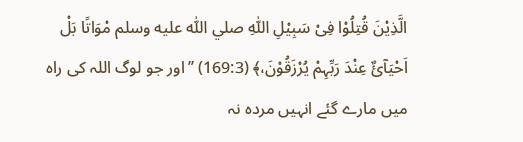الَّذِیْنَ قُتِلُوْا فِیْ سَبِیْلِ اللّٰہِ صلي اللّٰه عليه وسلم مْوَاتًا بَلْ اَحْیَآئٌ عِنْدَ رَبِّہِمْ یُرْزَقُوْنَ،﴾ (169:3) ’’اور جو لوگ اللہ کی راہ میں مارے گئے انہیں مردہ نہ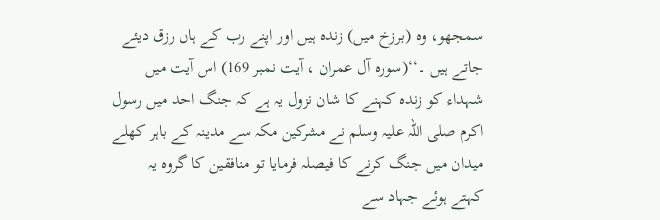سمجھو، وہ (برزخ میں) زندہ ہیں اور اپنے رب کے ہاں رزق دیئے جاتے ہیں ۔‘‘(سورہ آل عمران ، آیت نمبر 169) اس آیت میں شہداء کو زندہ کہنے کا شان نزول یہ ہے کہ جنگ احد میں رسول اکرم صلی اللہ علیہ وسلم نے مشرکین مکہ سے مدینہ کے باہر کھلے میدان میں جنگ کرنے کا فیصلہ فرمایا تو منافقین کا گروہ یہ کہتے ہوئے جہاد سے